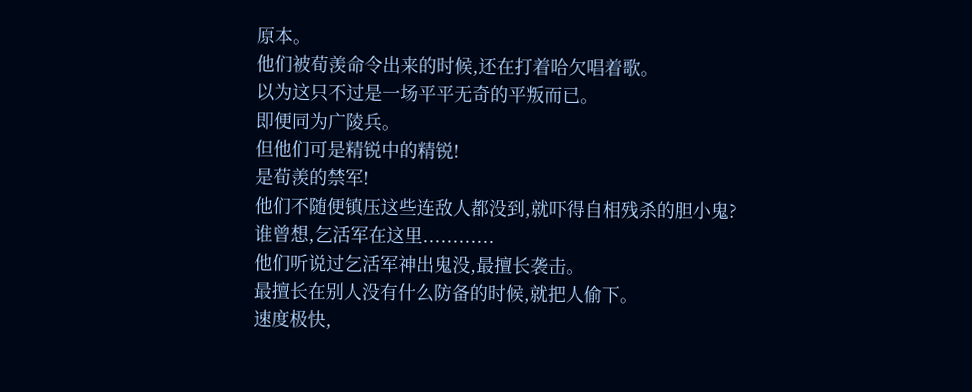原本。
他们被荀羡命令出来的时候,还在打着哈欠唱着歌。
以为这只不过是一场平平无奇的平叛而已。
即便同为广陵兵。
但他们可是精锐中的精锐!
是荀羡的禁军!
他们不随便镇压这些连敌人都没到,就吓得自相残杀的胆小鬼?
谁曾想,乞活军在这里............
他们听说过乞活军神出鬼没,最擅长袭击。
最擅长在别人没有什么防备的时候,就把人偷下。
速度极快,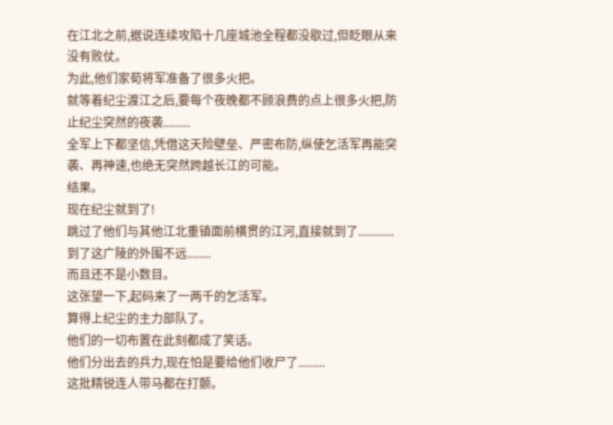在江北之前,据说连续攻陷十几座城池全程都没歇过,但眨眼从来没有败仗。
为此,他们家荀将军准备了很多火把。
就等着纪尘渡江之后,要每个夜晚都不顾浪费的点上很多火把,防止纪尘突然的夜袭.........
全军上下都坚信,凭借这天险壁垒、严密布防,纵使乞活军再能突袭、再神速,也绝无突然跨越长江的可能。
结果。
现在纪尘就到了!
跳过了他们与其他江北重镇面前横贯的江河,直接就到了............
到了这广陵的外围不远........
而且还不是小数目。
这张望一下,起码来了一两千的乞活军。
算得上纪尘的主力部队了。
他们的一切布置在此刻都成了笑话。
他们分出去的兵力,现在怕是要给他们收尸了.........
这批精锐连人带马都在打颤。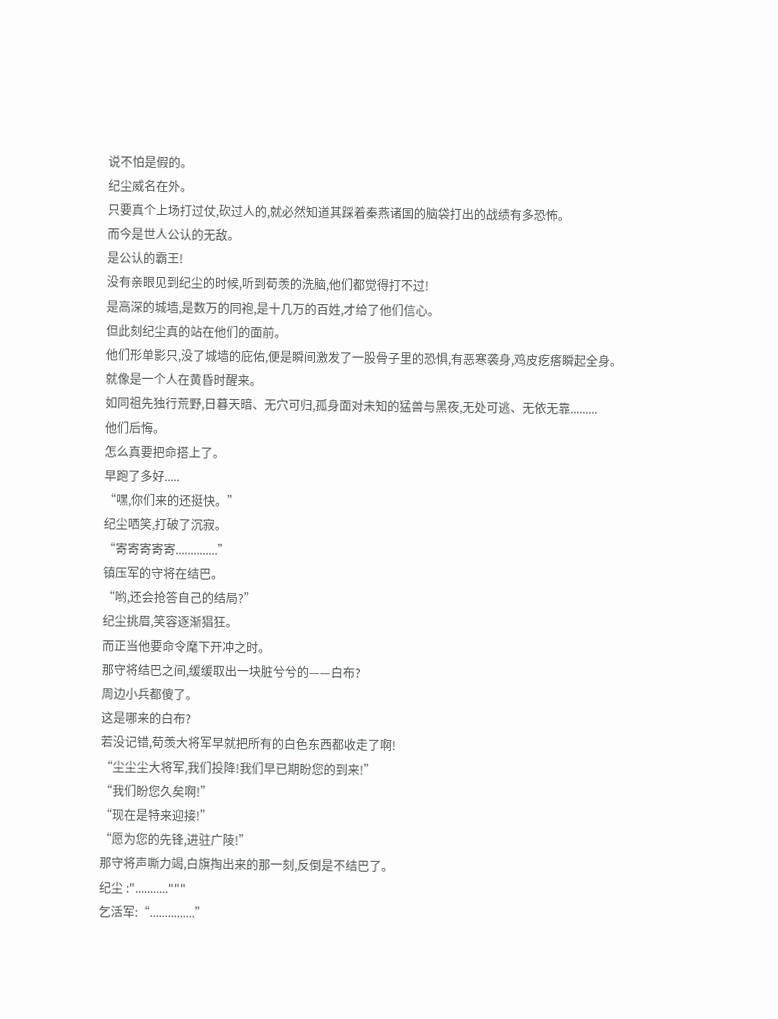说不怕是假的。
纪尘威名在外。
只要真个上场打过仗,砍过人的,就必然知道其踩着秦燕诸国的脑袋打出的战绩有多恐怖。
而今是世人公认的无敌。
是公认的霸王!
没有亲眼见到纪尘的时候,听到荀羡的洗脑,他们都觉得打不过!
是高深的城墙,是数万的同袍,是十几万的百姓,才给了他们信心。
但此刻纪尘真的站在他们的面前。
他们形单影只,没了城墙的庇佑,便是瞬间激发了一股骨子里的恐惧,有恶寒袭身,鸡皮疙瘩瞬起全身。
就像是一个人在黄昏时醒来。
如同祖先独行荒野,日暮天暗、无穴可归,孤身面对未知的猛兽与黑夜,无处可逃、无依无靠.........
他们后悔。
怎么真要把命搭上了。
早跑了多好.....
“嘿,你们来的还挺快。”
纪尘哂笑,打破了沉寂。
“寄寄寄寄寄..............”
镇压军的守将在结巴。
“哟,还会抢答自己的结局?”
纪尘挑眉,笑容逐渐猖狂。
而正当他要命令麾下开冲之时。
那守将结巴之间,缓缓取出一块脏兮兮的——白布?
周边小兵都傻了。
这是哪来的白布?
若没记错,荀羡大将军早就把所有的白色东西都收走了啊!
“尘尘尘大将军,我们投降!我们早已期盼您的到来!”
“我们盼您久矣啊!”
“现在是特来迎接!”
“愿为您的先锋,进驻广陵!”
那守将声嘶力竭,白旗掏出来的那一刻,反倒是不结巴了。
纪尘 :"..........."""
乞活军:“...............”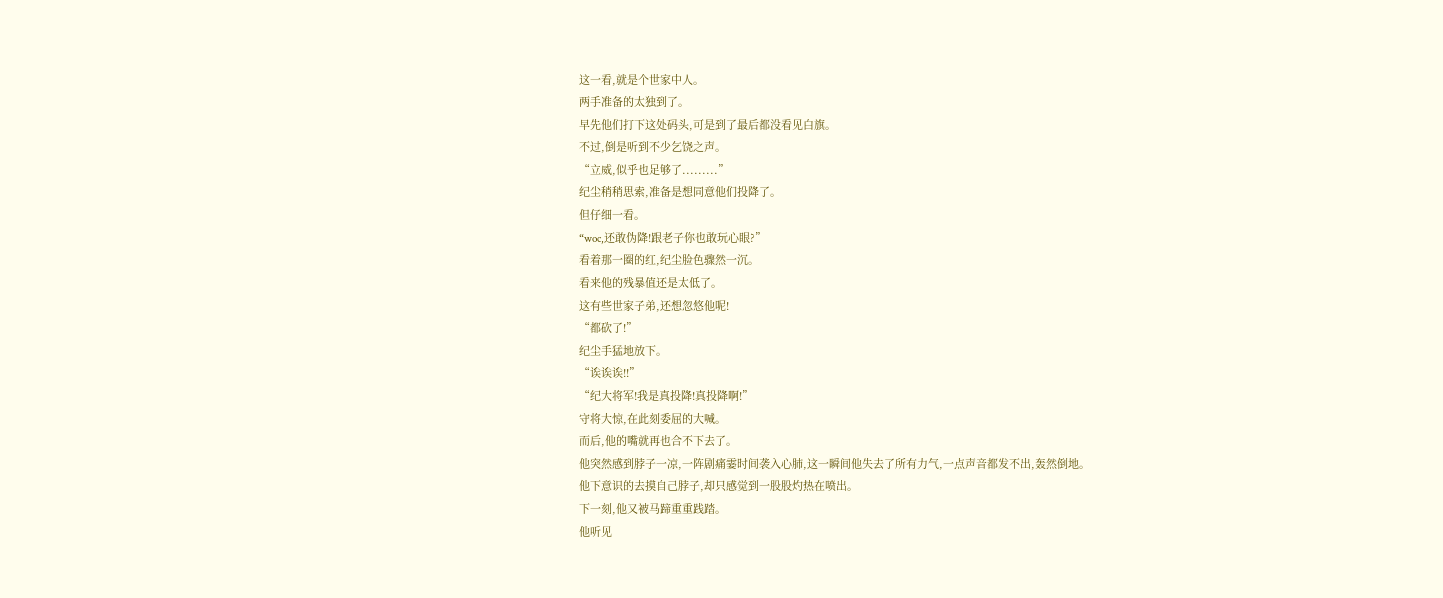这一看,就是个世家中人。
两手准备的太独到了。
早先他们打下这处码头,可是到了最后都没看见白旗。
不过,倒是听到不少乞饶之声。
“立威,似乎也足够了.........”
纪尘稍稍思索,准备是想同意他们投降了。
但仔细一看。
“woc,还敢伪降!跟老子你也敢玩心眼?”
看着那一圈的红,纪尘脸色骤然一沉。
看来他的残暴值还是太低了。
这有些世家子弟,还想忽悠他呢!
“都砍了!”
纪尘手猛地放下。
“诶诶诶!!”
“纪大将军!我是真投降!真投降啊!”
守将大惊,在此刻委屈的大喊。
而后,他的嘴就再也合不下去了。
他突然感到脖子一凉,一阵剧痛霎时间袭入心肺,这一瞬间他失去了所有力气,一点声音都发不出,轰然倒地。
他下意识的去摸自己脖子,却只感觉到一股股灼热在喷出。
下一刻,他又被马蹄重重践踏。
他听见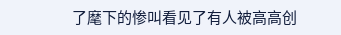了麾下的惨叫看见了有人被高高创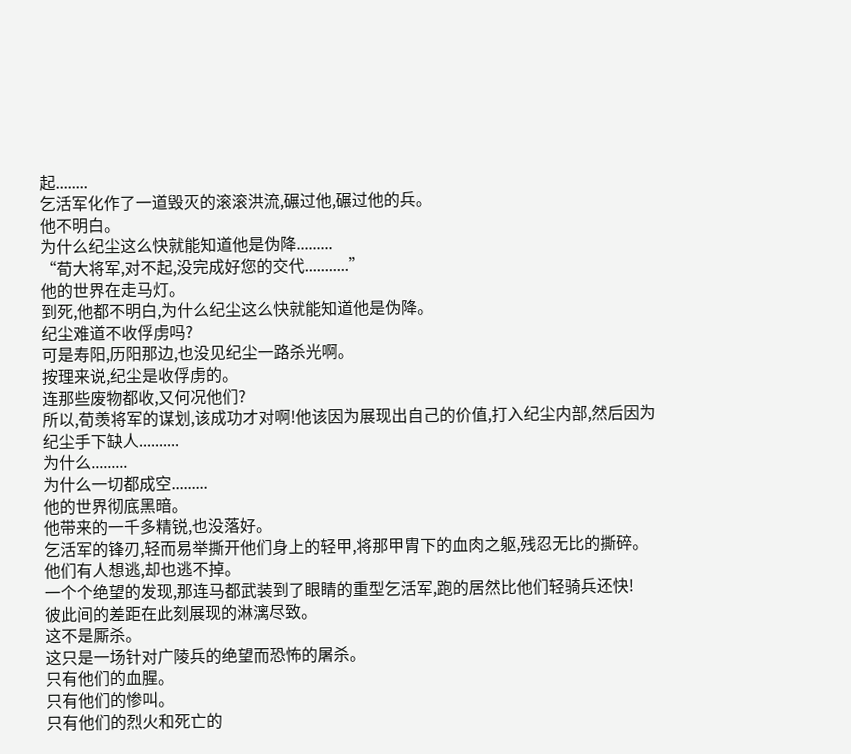起........
乞活军化作了一道毁灭的滚滚洪流,碾过他,碾过他的兵。
他不明白。
为什么纪尘这么快就能知道他是伪降.........
“荀大将军,对不起,没完成好您的交代...........”
他的世界在走马灯。
到死,他都不明白,为什么纪尘这么快就能知道他是伪降。
纪尘难道不收俘虏吗?
可是寿阳,历阳那边,也没见纪尘一路杀光啊。
按理来说,纪尘是收俘虏的。
连那些废物都收,又何况他们?
所以,荀羡将军的谋划,该成功才对啊!他该因为展现出自己的价值,打入纪尘内部,然后因为纪尘手下缺人..........
为什么.........
为什么一切都成空.........
他的世界彻底黑暗。
他带来的一千多精锐,也没落好。
乞活军的锋刃,轻而易举撕开他们身上的轻甲,将那甲胄下的血肉之躯,残忍无比的撕碎。
他们有人想逃,却也逃不掉。
一个个绝望的发现,那连马都武装到了眼睛的重型乞活军,跑的居然比他们轻骑兵还快!
彼此间的差距在此刻展现的淋漓尽致。
这不是厮杀。
这只是一场针对广陵兵的绝望而恐怖的屠杀。
只有他们的血腥。
只有他们的惨叫。
只有他们的烈火和死亡的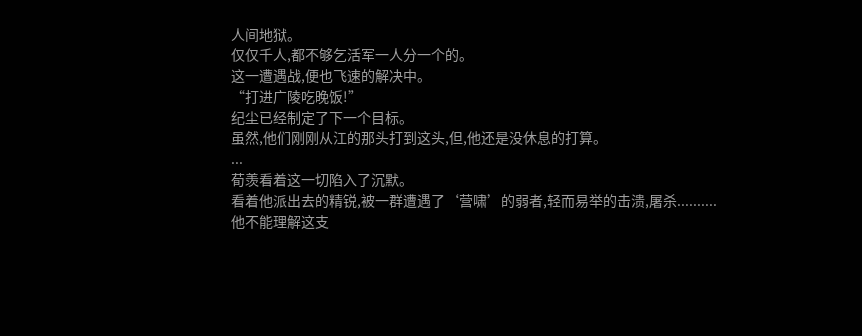人间地狱。
仅仅千人,都不够乞活军一人分一个的。
这一遭遇战,便也飞速的解决中。
“打进广陵吃晚饭!”
纪尘已经制定了下一个目标。
虽然,他们刚刚从江的那头打到这头,但,他还是没休息的打算。
...
荀羡看着这一切陷入了沉默。
看着他派出去的精锐,被一群遭遇了‘营啸’的弱者,轻而易举的击溃,屠杀..........
他不能理解这支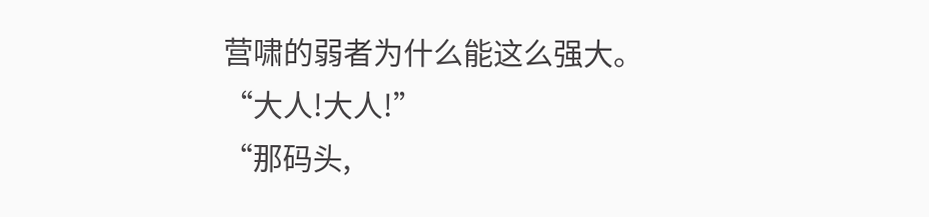营啸的弱者为什么能这么强大。
“大人!大人!”
“那码头,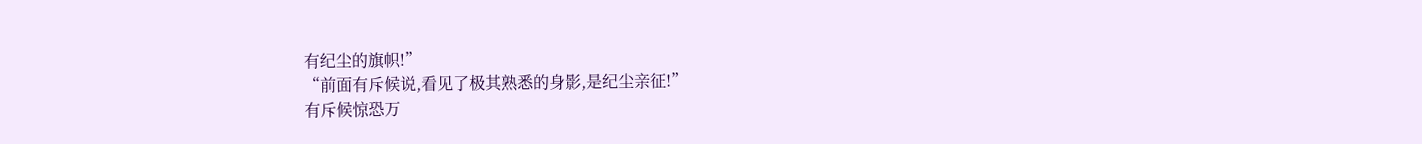有纪尘的旗帜!”
“前面有斥候说,看见了极其熟悉的身影,是纪尘亲征!”
有斥候惊恐万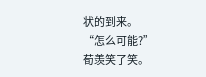状的到来。
“怎么可能?”
荀羡笑了笑。